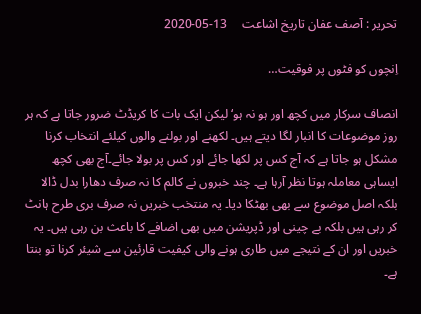تحریر : آصف عفان تاریخ اشاعت     13-05-2020

اِنچوں کو فٹوں پر فوقیت…

انصاف سرکار میں کچھ اور ہو نہ ہو‘ لیکن ایک بات کا کریڈٹ ضرور جاتا ہے کہ ہر روز موضوعات کا انبار لگا دیتے ہیں۔ لکھنے اور بولنے والوں کیلئے انتخاب کرنا مشکل ہو جاتا ہے کہ آج کس پر لکھا جائے اور کس پر بولا جائے۔آج بھی کچھ ایساہی معاملہ ہوتا نظر آرہا ہے۔ چند خبروں نے کالم کا نہ صرف دھارا بدل ڈالا بلکہ اصل موضوع سے بھی بھٹکا دیا۔ یہ منتخب خبریں نہ صرف بری طرح ہانٹ کر رہی ہیں بلکہ بے چینی اور ڈپریشن میں بھی اضافے کا باعث بن رہی ہیں۔ یہ خبریں اور ان کے نتیجے میں طاری ہونے والی کیفیت قارئین سے شیئر کرنا تو بنتا ہے۔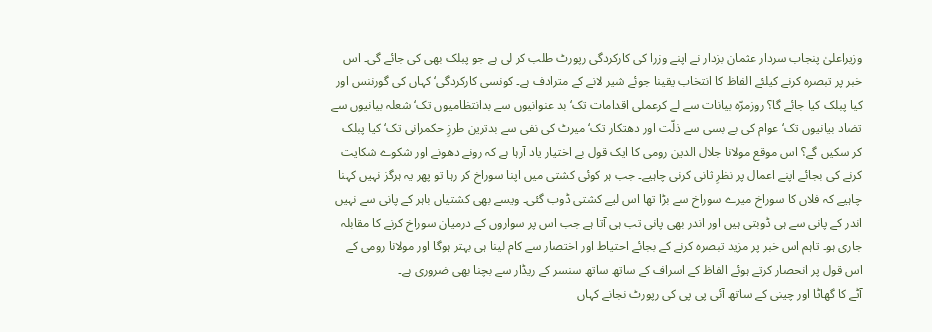وزیراعلیٰ پنجاب سردار عثمان بزدار نے اپنے وزرا کی کارکردگی رپورٹ طلب کر لی ہے جو پبلک بھی کی جائے گی۔ اس خبر پر تبصرہ کرنے کیلئے الفاظ کا انتخاب یقینا جوئے شیر لانے کے مترادف ہے۔ کونسی کارکردگی‘ کہاں کی گورننس اور کیا پبلک کیا جائے گا؟ روزمرّہ بیانات سے لے کرعملی اقدامات تک‘بد عنوانیوں سے بدانتظامیوں تک‘شعلہ بیانیوں سے تضاد بیانیوں تک‘عوام کی بے بسی سے ذلّت اور دھتکار تک‘ میرٹ کی نفی سے بدترین طرزِ حکمرانی تک‘ کیا پبلک کر سکیں گے؟ اس موقع مولانا جلال الدین رومی کا ایک قول بے اختیار یاد آرہا ہے کہ رونے دھونے اور شکوے شکایت کرنے کی بجائے اپنے اعمال پر نظرِ ثانی کرنی چاہیے۔ جب ہر کوئی کشتی میں اپنا سوراخ کر رہا تو پھر یہ ہرگز نہیں کہنا چاہیے کہ فلاں کا سوراخ میرے سوراخ سے بڑا تھا اس لیے کشتی ڈوب گئی۔ ویسے بھی کشتیاں باہر کے پانی سے نہیں اندر کے پانی سے ہی ڈوبتی ہیں اور اندر بھی پانی تب ہی آتا ہے جب اس پر سواروں کے درمیان سوراخ کرنے کا مقابلہ جاری ہو۔ تاہم اس خبر پر مزید تبصرہ کرنے کے بجائے احتیاط اور اختصار سے کام لینا ہی بہتر ہوگا اور مولانا رومی کے اس قول پر انحصار کرتے ہوئے الفاظ کے اسراف کے ساتھ ساتھ سنسر کے ریڈار سے بچنا بھی ضروری ہے۔
آٹے کا گھاٹا اور چینی کے ساتھ آئی پی پی کی رپورٹ نجانے کہاں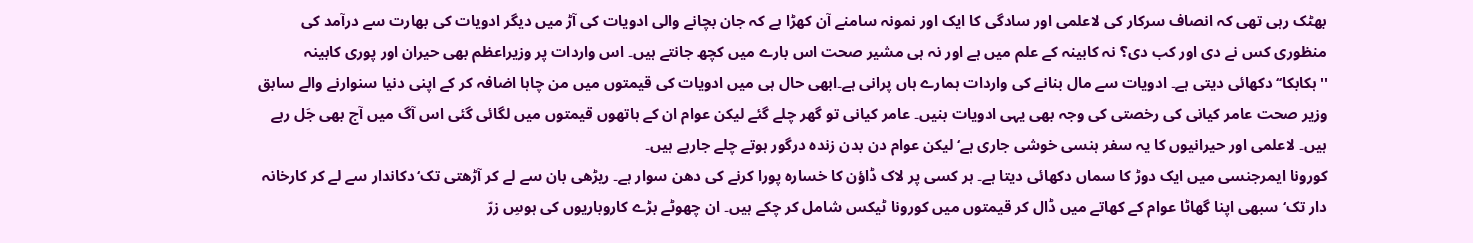بھٹک رہی تھی کہ انصاف سرکار کی لاعلمی اور سادگی کا ایک اور نمونہ سامنے آن کھڑا ہے کہ جان بچانے والی ادویات کی آڑ میں دیگر ادویات کی بھارت سے درآمد کی منظوری کس نے دی اور کب دی؟ نہ کابینہ کے علم میں ہے اور نہ ہی مشیر صحت اس بارے میں کچھ جانتے ہیں۔ اس واردات پر وزیراعظم بھی حیران اور پوری کابینہ ''ہکابکا‘‘ دکھائی دیتی ہے۔ ادویات سے مال بنانے کی واردات ہمارے ہاں پرانی ہے۔ابھی حال ہی میں ادویات کی قیمتوں میں من چاہا اضافہ کر کے اپنی دنیا سنوارنے والے سابق وزیر صحت عامر کیانی کی رخصتی کی وجہ بھی یہی ادویات بنیں۔ عامر کیانی تو گھر چلے گئے لیکن عوام ان کے ہاتھوں قیمتوں میں لگائی گئی اس آگ میں آج بھی جَل رہے ہیں۔ لاعلمی اور حیرانیوں کا یہ سفر ہنسی خوشی جاری ہے‘ لیکن عوام دن بدن زندہ درگور ہوتے چلے جارہے ہیں۔
کورونا ایمرجنسی میں ایک دوڑ کا سماں دکھائی دیتا ہے۔ ہر کسی پر لاک ڈاؤن کا خسارہ پورا کرنے کی دھن سوار ہے۔ ریڑھی بان سے لے کر آڑھتی تک‘دکاندار سے لے کر کارخانہ دار تک‘ سبھی اپنا گھاٹا عوام کے کھاتے میں ڈال کر قیمتوں میں کورونا ٹیکس شامل کر چکے ہیں۔ ان چھوٹے بڑے کاروباریوں کی ہوسِ زرّ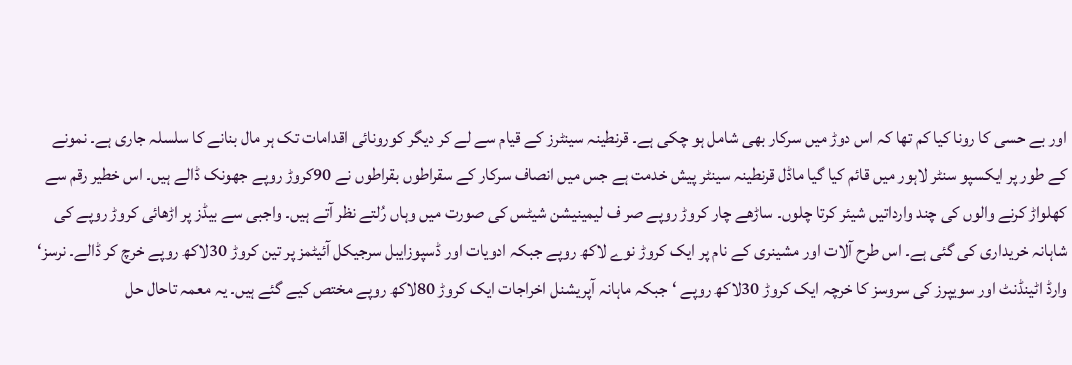اور بے حسی کا رونا کیا کم تھا کہ اس دوڑ میں سرکار بھی شامل ہو چکی ہے۔ قرنطینہ سینٹرز کے قیام سے لے کر دیگر کورونائی اقدامات تک ہر مال بنانے کا سلسلہ جاری ہے۔ نمونے کے طور پر ایکسپو سنٹر لاہور میں قائم کیا گیا ماڈل قرنطینہ سینٹر پیش خدمت ہے جس میں انصاف سرکار کے سقراطوں بقراطوں نے 90کروڑ روپے جھونک ڈالے ہیں۔ اس خطیر رقم سے کھلواڑ کرنے والوں کی چند وارداتیں شیئر کرتا چلوں۔ ساڑھے چار کروڑ روپے صر ف لیمینیشن شیٹس کی صورت میں وہاں رُلتے نظر آتے ہیں۔ واجبی سے بیڈز پر اڑھائی کروڑ روپے کی شاہانہ خریداری کی گئی ہے۔ اس طرح آلات اور مشینری کے نام پر ایک کروڑ نوے لاکھ روپے جبکہ ادویات اور ڈسپوزایبل سرجیکل آئیٹمز پر تین کروڑ 30لاکھ روپے خرچ کر ڈالے۔ نرسز‘ وارڈ اٹینڈنٹ اور سویپرز کی سروسز کا خرچہ ایک کروڑ 30لاکھ روپے ‘جبکہ ماہانہ آپریشنل اخراجات ایک کروڑ 80لاکھ روپے مختص کیے گئے ہیں۔ یہ معمہ تاحال حل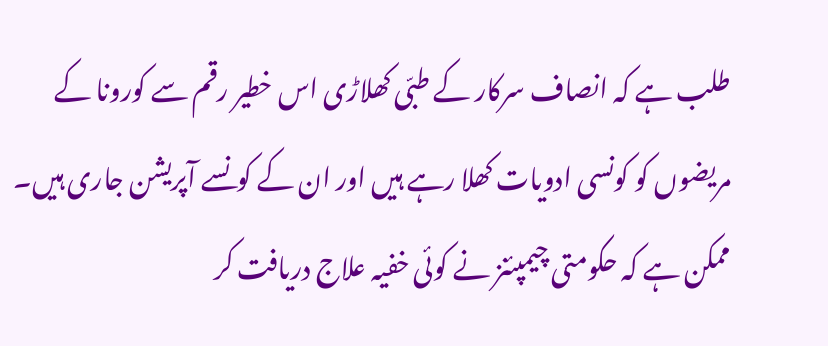طلب ہے کہ انصاف سرکار کے طبّی کھلاڑی اس خطیر رقم سے کورونا کے مریضوں کو کونسی ادویات کھلا رہے ہیں اور ان کے کونسے آپریشن جاری ہیں۔ ممکن ہے کہ حکومتی چیمپئنز نے کوئی خفیہ علاج دریافت کر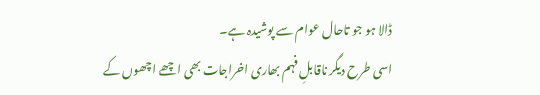ڈالا ہو جو تاحال عوام سے پوشیدہ ہے۔
اسی طرح دیگر ناقابلِ فہم بھاری اخراجات بھی اچھے اچھوں کے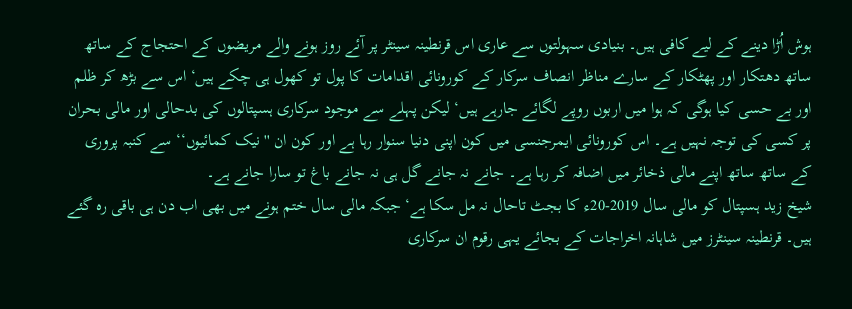ہوش اُڑا دینے کے لیے کافی ہیں۔ بنیادی سہولتوں سے عاری اس قرنطینہ سینٹر پر آئے روز ہونے والے مریضوں کے احتجاج کے ساتھ ساتھ دھتکار اور پھٹکار کے سارے مناظر انصاف سرکار کے کورونائی اقدامات کا پول تو کھول ہی چکے ہیں‘ اس سے بڑھ کر ظلم اور بے حسی کیا ہوگی کہ ہوا میں اربوں روپے لگائے جارہے ہیں‘ لیکن پہلے سے موجود سرکاری ہسپتالوں کی بدحالی اور مالی بحران پر کسی کی توجہ نہیں ہے۔ اس کورونائی ایمرجنسی میں کون اپنی دنیا سنوار رہا ہے اور کون ان ''نیک کمائیوں‘‘ سے کنبہ پروری کے ساتھ ساتھ اپنے مالی ذخائر میں اضافہ کر رہا ہے۔ جانے نہ جانے گل ہی نہ جانے باغ تو سارا جانے ہے۔
شیخ زید ہسپتال کو مالی سال 2019-20ء کا بجٹ تاحال نہ مل سکا ہے‘ جبکہ مالی سال ختم ہونے میں بھی اب دن ہی باقی رہ گئے ہیں۔ قرنطینہ سینٹرز میں شاہانہ اخراجات کے بجائے یہی رقوم ان سرکاری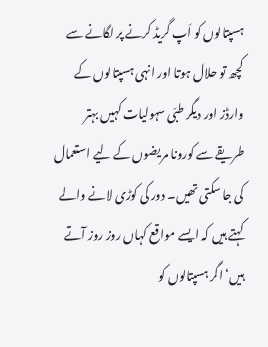ہسپتالوں کو اَپ گریڈ کرنے پر لگانے سے کچھ تو حلال ہوتا اور انہی ہسپتالوں کے وارڈز اور دیگر طبّی سہولیات کہیں بہتر طریقے سے کورونا مریضوں کے لیے استعمال کی جا سکتی تھیں۔ دور کی کوڑی لانے والے کہتے ہیں کہ ایسے مواقع کہاں روز روز آتے ہیں‘ اگر ہسپتالوں کو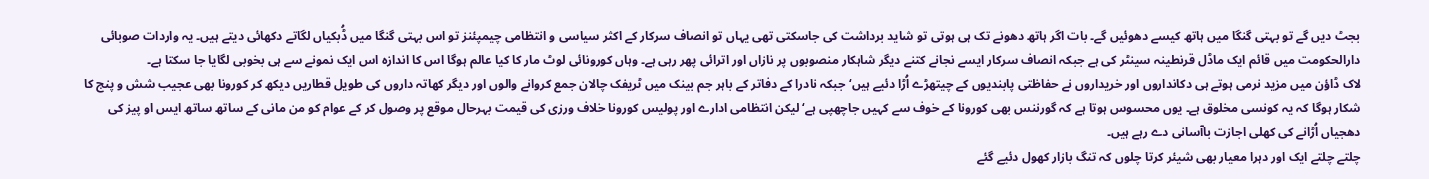بجٹ دیں گے تو بہتی گنگا میں ہاتھ کیسے دھوئیں گے۔ بات اگر ہاتھ دھونے تک ہی ہوتی تو شاید برداشت کی جاسکتی تھی یہاں تو انصاف سرکار کے اکثر سیاسی و انتظامی چیمپئنز تو اس بہتی گنگا میں ڈُبکیاں لگاتے دکھائی دیتے ہیں۔ یہ واردات صوبائی دارالحکومت میں قائم ایک ماڈل قرنطینہ سینٹر کی ہے جبکہ انصاف سرکار ایسے نجانے کتنے دیگر شاہکار منصوبوں پر نازاں اور اترائی پھر رہی ہے۔ وہاں کورونائی لوٹ مار کا کیا عالم ہوگا اس کا اندازہ اس ایک نمونے سے ہی بخوبی لگایا جا سکتا ہے۔
لاک ڈاؤن میں مزید نرمی ہوتے ہی دکانداروں اور خریداروں نے حفاظتی پابندیوں کے چیتھڑے اُڑا دئیے ہیں‘ جبکہ نادرا کے دفاتر کے باہر جم بینک میں ٹریفک چالان جمع کروانے والوں اور دیگر کھاتہ داروں کی طویل قطاریں دیکھ کر کورونا بھی عجیب شش و پنج کا شکار ہوگا کہ یہ کونسی مخلوق ہے۔ یوں محسوس ہوتا ہے کہ گورننس بھی کورونا کے خوف سے کہیں جاچھپی ہے‘ لیکن انتظامی ادارے اور پولیس کورونا خلاف ورزی کی قیمت بہرحال موقع پر وصول کر کے عوام کو من مانی کے ساتھ ساتھ ایس او پیز کی دھجیاں اُڑانے کی کھلی اجازت باآسانی دے رہے ہیں۔
چلتے چلتے ایک اور دہرا معیار بھی شیئر کرتا چلوں کہ تنگ بازار کھول دئیے گئے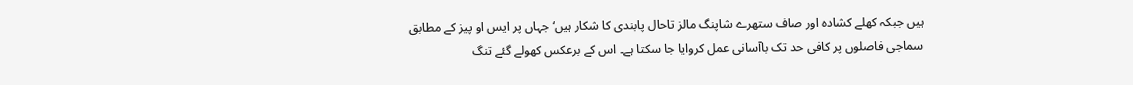ہیں جبکہ کھلے کشادہ اور صاف ستھرے شاپنگ مالز تاحال پابندی کا شکار ہیں‘ جہاں پر ایس او پیز کے مطابق سماجی فاصلوں پر کافی حد تک باآسانی عمل کروایا جا سکتا ہے۔ اس کے برعکس کھولے گئے تنگ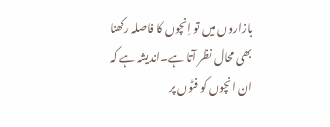بازاروں میں تو اِنچوں کا فاصلہ رکھنا بھی محال نظر آتا ہے۔اندیشہ ہے کہ ان انچوں کو فٹوں پر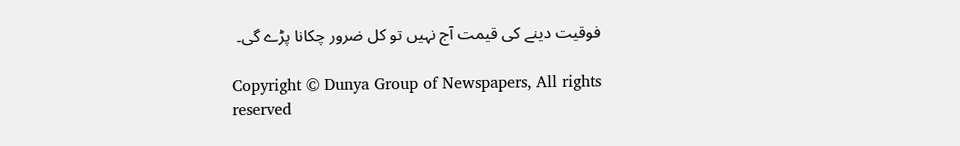فوقیت دینے کی قیمت آج نہیں تو کل ضرور چکانا پڑے گی۔

Copyright © Dunya Group of Newspapers, All rights reserved